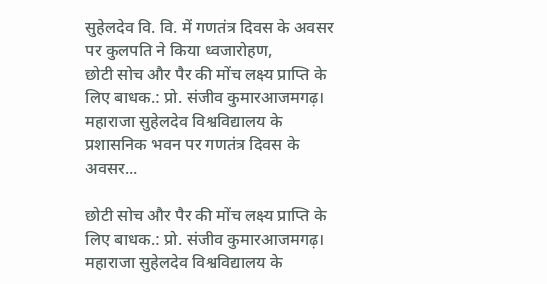सुहेलदेव वि. वि. में गणतंत्र दिवस के अवसर पर कुलपति ने किया ध्वजारोहण,
छोटी सोच और पैर की मोंच लक्ष्य प्राप्ति के लिए बाधक.: प्रो. संजीव कुमारआजमगढ़। महाराजा सुहेलदेव विश्वविद्यालय के प्रशासनिक भवन पर गणतंत्र दिवस के अवसर...

छोटी सोच और पैर की मोंच लक्ष्य प्राप्ति के लिए बाधक.: प्रो. संजीव कुमारआजमगढ़। महाराजा सुहेलदेव विश्वविद्यालय के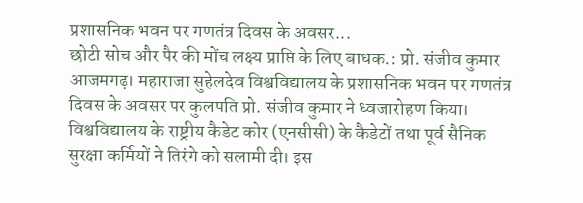प्रशासनिक भवन पर गणतंत्र दिवस के अवसर...
छोटी सोच और पैर की मोंच लक्ष्य प्राप्ति के लिए बाधक.: प्रो. संजीव कुमार
आजमगढ़। महाराजा सुहेलदेव विश्वविद्यालय के प्रशासनिक भवन पर गणतंत्र दिवस के अवसर पर कुलपति प्रो. संजीव कुमार ने ध्वजारोहण किया। विश्वविद्यालय के राष्ट्रीय कैडेट कोर (एनसीसी) के कैडेटों तथा पूर्व सैनिक सुरक्षा कर्मियों ने तिरंगे को सलामी दी। इस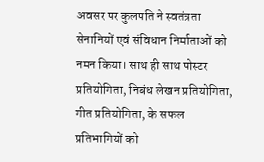अवसर पर कुलपति ने स्वतंत्रता सेनानियों एवं संविधान निर्माताओं को नमन किया। साथ ही साथ पोस्टर प्रतियोगिता, निबंध लेखन प्रतियोगिता, गीत प्रतियोगिता, के सफल प्रतिभागियों को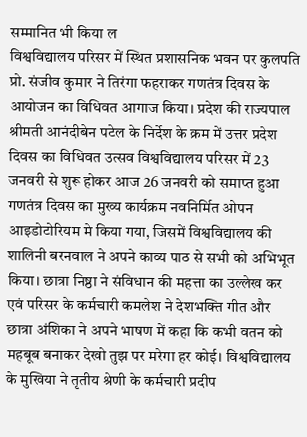सम्मानित भी किया ल
विश्वविद्यालय परिसर में स्थित प्रशासनिक भवन पर कुलपति प्रो. संजीव कुमार ने तिरंगा फहराकर गणतंत्र दिवस के आयोजन का विधिवत आगाज किया। प्रदेश की राज्यपाल श्रीमती आनंदीबेन पटेल के निर्देश के क्रम में उत्तर प्रदेश दिवस का विधिवत उत्सव विश्वविद्यालय परिसर में 23 जनवरी से शुरू होकर आज 26 जनवरी को समाप्त हुआ गणतंत्र दिवस का मुख्य कार्यक्रम नवनिर्मित ओपन आइडोटोरियम मे किया गया, जिसमें विश्वविद्यालय की शालिनी बरनवाल ने अपने काव्य पाठ से सभी को अभिभूत किया। छात्रा निष्ठा ने संविधान की महत्ता का उल्लेख कर एवं परिसर के कर्मचारी कमलेश ने देशभक्ति गीत और छात्रा अंशिका ने अपने भाषण में कहा कि कभी वतन को महबूब बनाकर देखो तुझ पर मरेगा हर कोई। विश्वविद्यालय के मुखिया ने तृतीय श्रेणी के कर्मचारी प्रदीप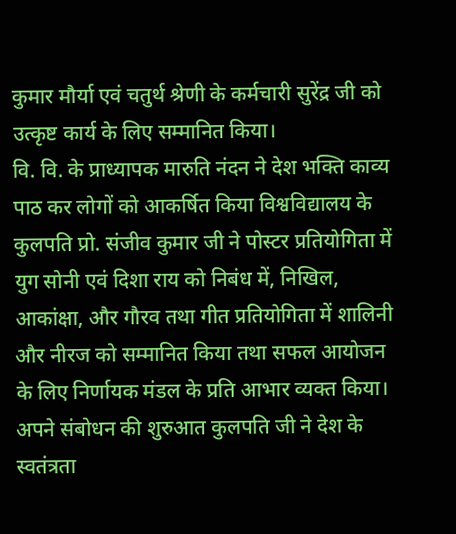कुमार मौर्या एवं चतुर्थ श्रेणी के कर्मचारी सुरेंद्र जी को उत्कृष्ट कार्य के लिए सम्मानित किया।
वि. वि. के प्राध्यापक मारुति नंदन ने देश भक्ति काव्य पाठ कर लोगों को आकर्षित किया विश्वविद्यालय के कुलपति प्रो. संजीव कुमार जी ने पोस्टर प्रतियोगिता में युग सोनी एवं दिशा राय को निबंध में, निखिल, आकांक्षा, और गौरव तथा गीत प्रतियोगिता में शालिनी और नीरज को सम्मानित किया तथा सफल आयोजन के लिए निर्णायक मंडल के प्रति आभार व्यक्त किया।
अपने संबोधन की शुरुआत कुलपति जी ने देश के स्वतंत्रता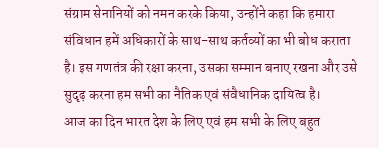संग्राम सेनानियों को नमन करके किया, उन्होंने कहा कि हमारा संविधान हमें अधिकारों के साथ-साथ कर्तव्यों का भी बोध कराता है। इस गणतंत्र की रक्षा करना, उसका सम्मान बनाए रखना और उसे सुदृढ़ करना हम सभी का नैतिक एवं संवैधानिक दायित्व है।
आज का दिन भारत देश के लिए एवं हम सभी के लिए बहुत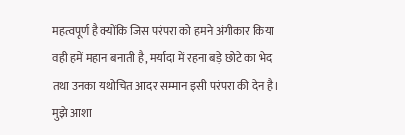महत्वपूर्ण है क्योंकि जिस परंपरा को हमने अंगीकार किया वही हमें महान बनाती है, मर्यादा में रहना बड़े छोटे का भेद तथा उनका यथोचित आदर सम्मान इसी परंपरा की देन है। मुझे आशा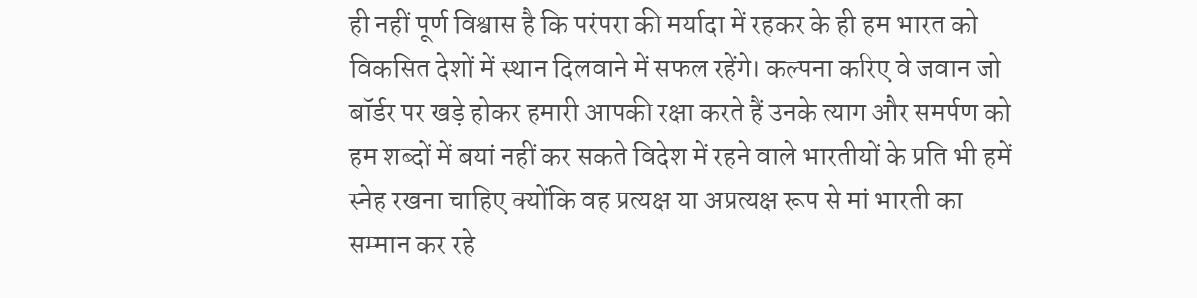ही नहीं पूर्ण विश्वास है कि परंपरा की मर्यादा में रहकर के ही हम भारत को विकसित देशों में स्थान दिलवाने में सफल रहेंगे। कल्पना करिए वे जवान जो बॉर्डर पर खड़े होकर हमारी आपकी रक्षा करते हैं उनके त्याग और समर्पण को हम शब्दों में बयां नहीं कर सकते विदेश में रहने वाले भारतीयों के प्रति भी हमें स्नेह रखना चाहिए क्योंकि वह प्रत्यक्ष या अप्रत्यक्ष रूप से मां भारती का सम्मान कर रहे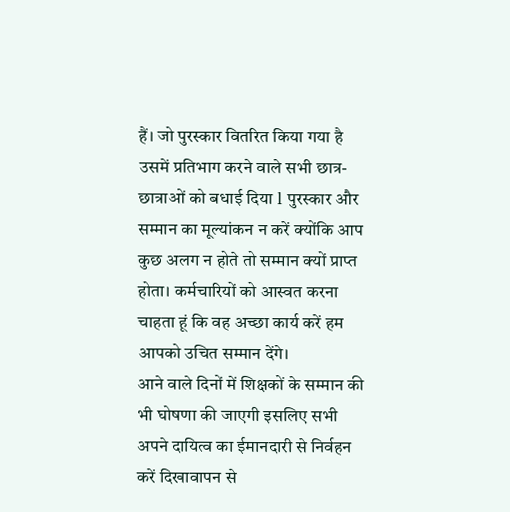हैं। जो पुरस्कार वितरित किया गया है उसमें प्रतिभाग करने वाले सभी छात्र-छात्राओं को बधाई दिया l पुरस्कार और सम्मान का मूल्यांकन न करें क्योंकि आप कुछ अलग न होते तो सम्मान क्यों प्राप्त होता। कर्मचारियों को आस्वत करना चाहता हूं कि वह अच्छा कार्य करें हम आपको उचित सम्मान देंगे।
आने वाले दिनों में शिक्षकों के सम्मान की भी घोषणा की जाएगी इसलिए सभी अपने दायित्व का ईमानदारी से निर्वहन करें दिखावापन से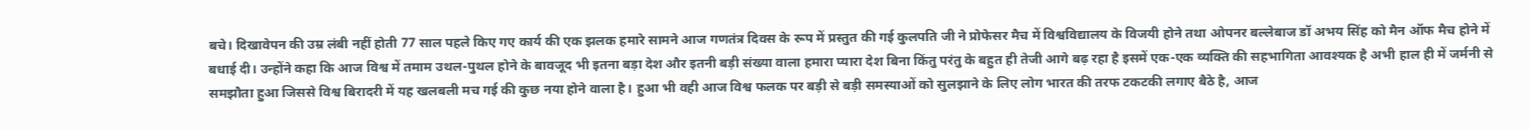बचे। दिखावेपन की उम्र लंबी नहीं होती 77 साल पहले किए गए कार्य की एक झलक हमारे सामने आज गणतंत्र दिवस के रूप में प्रस्तुत की गई कुलपति जी ने प्रोफेसर मैच में विश्वविद्यालय के विजयी होने तथा ओपनर बल्लेबाज डॉ अभय सिंह को मैन ऑफ मैच होने में बधाई दी। उन्होंने कहा कि आज विश्व में तमाम उथल-पुथल होने के बावजूद भी इतना बड़ा देश और इतनी बड़ी संख्या वाला हमारा प्यारा देश बिना किंतु परंतु के बहुत ही तेजी आगे बढ़ रहा है इसमें एक-एक व्यक्ति की सहभागिता आवश्यक है अभी हाल ही में जर्मनी से समझौता हुआ जिससे विश्व बिरादरी में यह खलबली मच गई की कुछ नया होने वाला है। हुआ भी वही आज विश्व फलक पर बड़ी से बड़ी समस्याओं को सुलझाने के लिए लोग भारत की तरफ टकटकी लगाए बैठे है, आज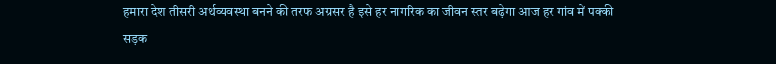हमारा देश तीसरी अर्थव्यवस्था बनने की तरफ अग्रसर है इसे हर नागरिक का जीवन स्तर बढ़ेगा आज हर गांव में पक्की सड़क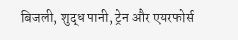बिजली, शुद्ध पानी, ट्रेन और एयरफोर्स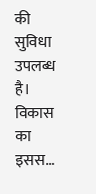की सुविधा उपलब्ध है। विकास का इसस…